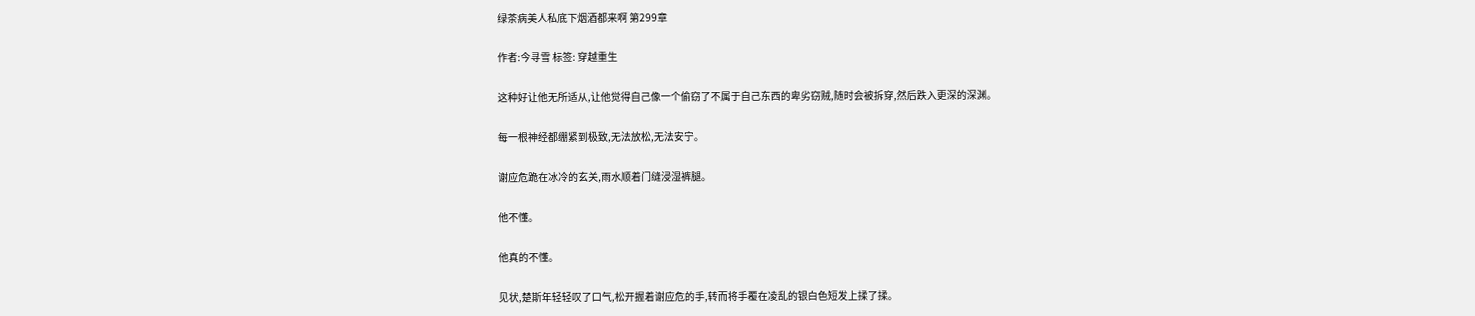绿茶病美人私底下烟酒都来啊 第299章

作者:今寻雪 标签: 穿越重生

这种好让他无所适从,让他觉得自己像一个偷窃了不属于自己东西的卑劣窃贼,随时会被拆穿,然后跌入更深的深渊。

每一根神经都绷紧到极致,无法放松,无法安宁。

谢应危跪在冰冷的玄关,雨水顺着门缝浸湿裤腿。

他不懂。

他真的不懂。

见状,楚斯年轻轻叹了口气,松开握着谢应危的手,转而将手覆在凌乱的银白色短发上揉了揉。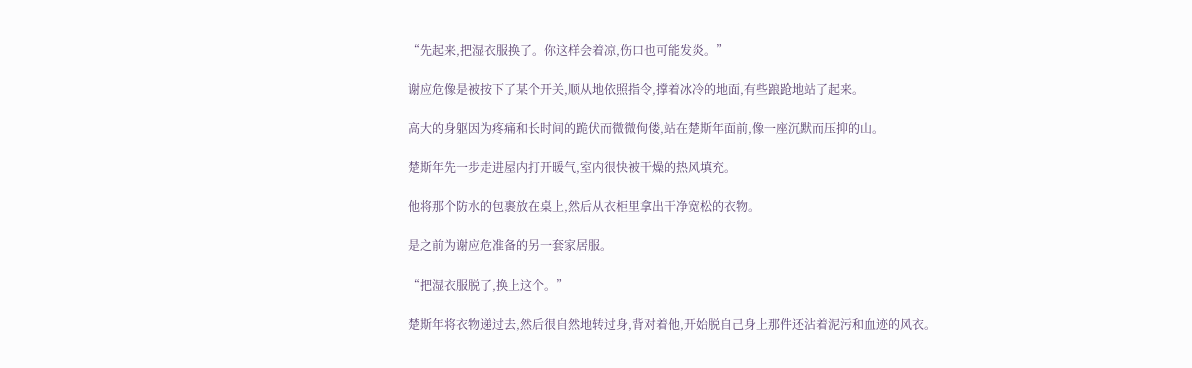“先起来,把湿衣服换了。你这样会着凉,伤口也可能发炎。”

谢应危像是被按下了某个开关,顺从地依照指令,撑着冰冷的地面,有些踉跄地站了起来。

高大的身躯因为疼痛和长时间的跪伏而微微佝偻,站在楚斯年面前,像一座沉默而压抑的山。

楚斯年先一步走进屋内打开暖气,室内很快被干燥的热风填充。

他将那个防水的包裹放在桌上,然后从衣柜里拿出干净宽松的衣物。

是之前为谢应危准备的另一套家居服。

“把湿衣服脱了,换上这个。”

楚斯年将衣物递过去,然后很自然地转过身,背对着他,开始脱自己身上那件还沾着泥污和血迹的风衣。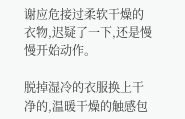谢应危接过柔软干燥的衣物,迟疑了一下,还是慢慢开始动作。

脱掉湿冷的衣服换上干净的,温暖干燥的触感包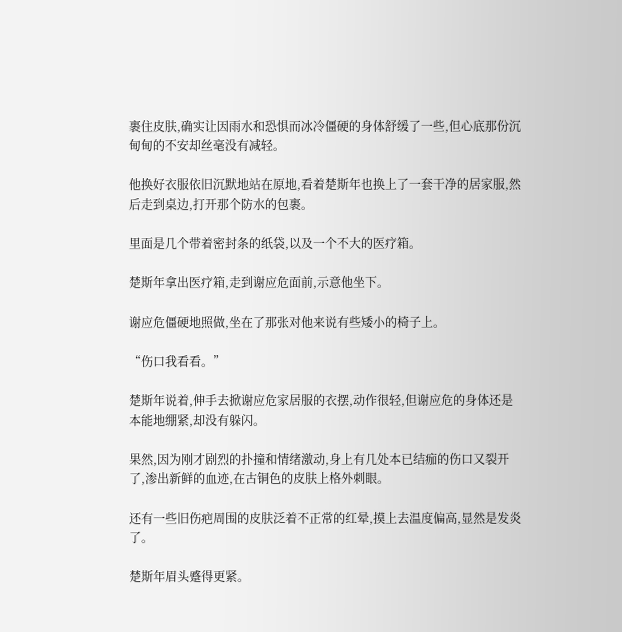裹住皮肤,确实让因雨水和恐惧而冰冷僵硬的身体舒缓了一些,但心底那份沉甸甸的不安却丝毫没有减轻。

他换好衣服依旧沉默地站在原地,看着楚斯年也换上了一套干净的居家服,然后走到桌边,打开那个防水的包裹。

里面是几个带着密封条的纸袋,以及一个不大的医疗箱。

楚斯年拿出医疗箱,走到谢应危面前,示意他坐下。

谢应危僵硬地照做,坐在了那张对他来说有些矮小的椅子上。

“伤口我看看。”

楚斯年说着,伸手去掀谢应危家居服的衣摆,动作很轻,但谢应危的身体还是本能地绷紧,却没有躲闪。

果然,因为刚才剧烈的扑撞和情绪激动,身上有几处本已结痂的伤口又裂开了,渗出新鲜的血迹,在古铜色的皮肤上格外刺眼。

还有一些旧伤疤周围的皮肤泛着不正常的红晕,摸上去温度偏高,显然是发炎了。

楚斯年眉头蹙得更紧。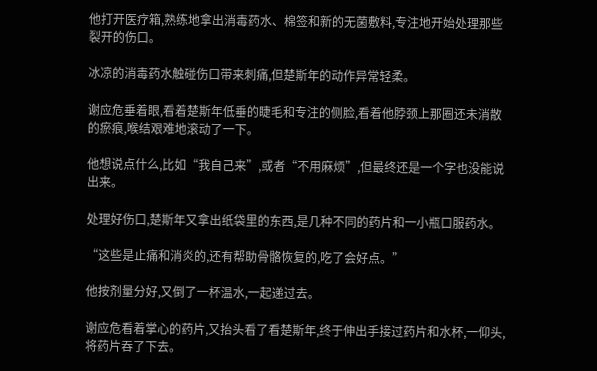他打开医疗箱,熟练地拿出消毒药水、棉签和新的无菌敷料,专注地开始处理那些裂开的伤口。

冰凉的消毒药水触碰伤口带来刺痛,但楚斯年的动作异常轻柔。

谢应危垂着眼,看着楚斯年低垂的睫毛和专注的侧脸,看着他脖颈上那圈还未消散的瘀痕,喉结艰难地滚动了一下。

他想说点什么,比如“我自己来”,或者“不用麻烦”,但最终还是一个字也没能说出来。

处理好伤口,楚斯年又拿出纸袋里的东西,是几种不同的药片和一小瓶口服药水。

“这些是止痛和消炎的,还有帮助骨骼恢复的,吃了会好点。”

他按剂量分好,又倒了一杯温水,一起递过去。

谢应危看着掌心的药片,又抬头看了看楚斯年,终于伸出手接过药片和水杯,一仰头,将药片吞了下去。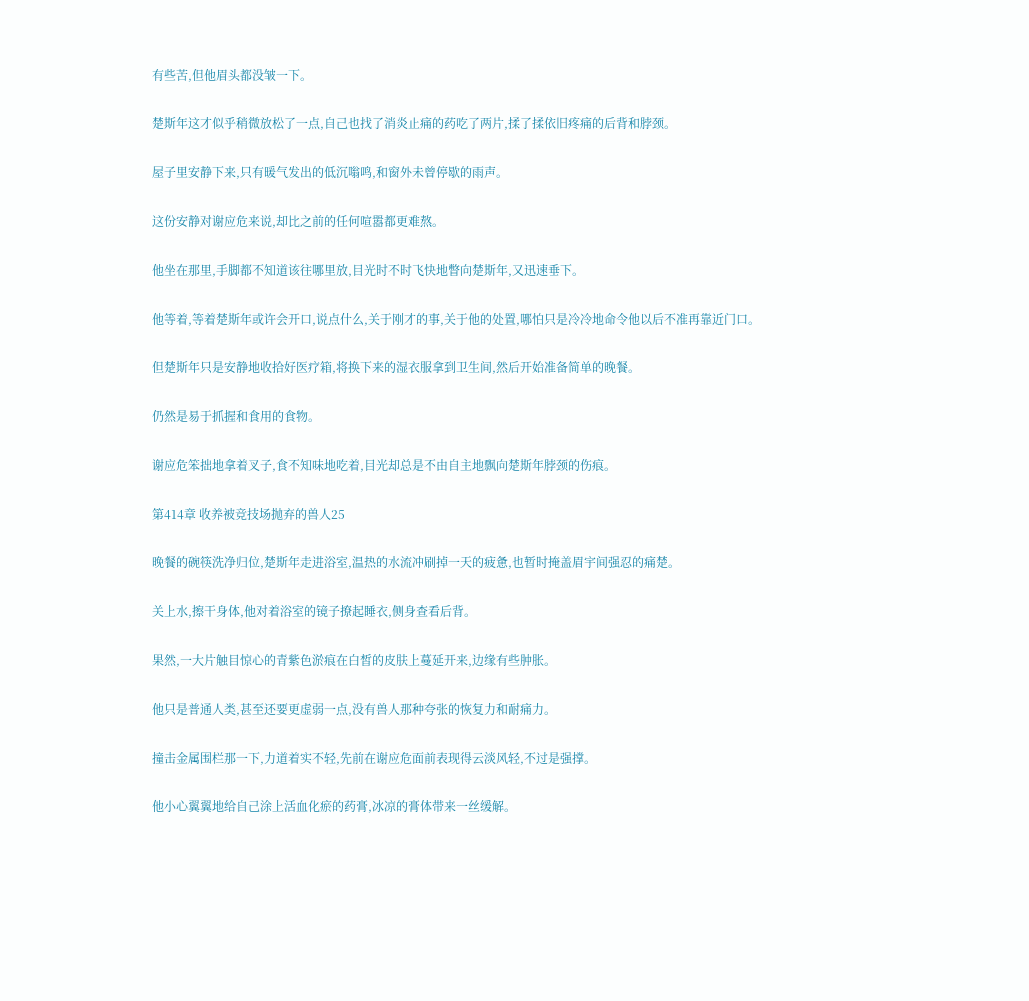有些苦,但他眉头都没皱一下。

楚斯年这才似乎稍微放松了一点,自己也找了消炎止痛的药吃了两片,揉了揉依旧疼痛的后背和脖颈。

屋子里安静下来,只有暖气发出的低沉嗡鸣,和窗外未曾停歇的雨声。

这份安静对谢应危来说,却比之前的任何喧嚣都更难熬。

他坐在那里,手脚都不知道该往哪里放,目光时不时飞快地瞥向楚斯年,又迅速垂下。

他等着,等着楚斯年或许会开口,说点什么,关于刚才的事,关于他的处置,哪怕只是冷冷地命令他以后不准再靠近门口。

但楚斯年只是安静地收拾好医疗箱,将换下来的湿衣服拿到卫生间,然后开始准备简单的晚餐。

仍然是易于抓握和食用的食物。

谢应危笨拙地拿着叉子,食不知味地吃着,目光却总是不由自主地飘向楚斯年脖颈的伤痕。

第414章 收养被竞技场抛弃的兽人25

晚餐的碗筷洗净归位,楚斯年走进浴室,温热的水流冲刷掉一天的疲惫,也暂时掩盖眉宇间强忍的痛楚。

关上水,擦干身体,他对着浴室的镜子撩起睡衣,侧身查看后背。

果然,一大片触目惊心的青紫色淤痕在白皙的皮肤上蔓延开来,边缘有些肿胀。

他只是普通人类,甚至还要更虚弱一点,没有兽人那种夸张的恢复力和耐痛力。

撞击金属围栏那一下,力道着实不轻,先前在谢应危面前表现得云淡风轻,不过是强撑。

他小心翼翼地给自己涂上活血化瘀的药膏,冰凉的膏体带来一丝缓解。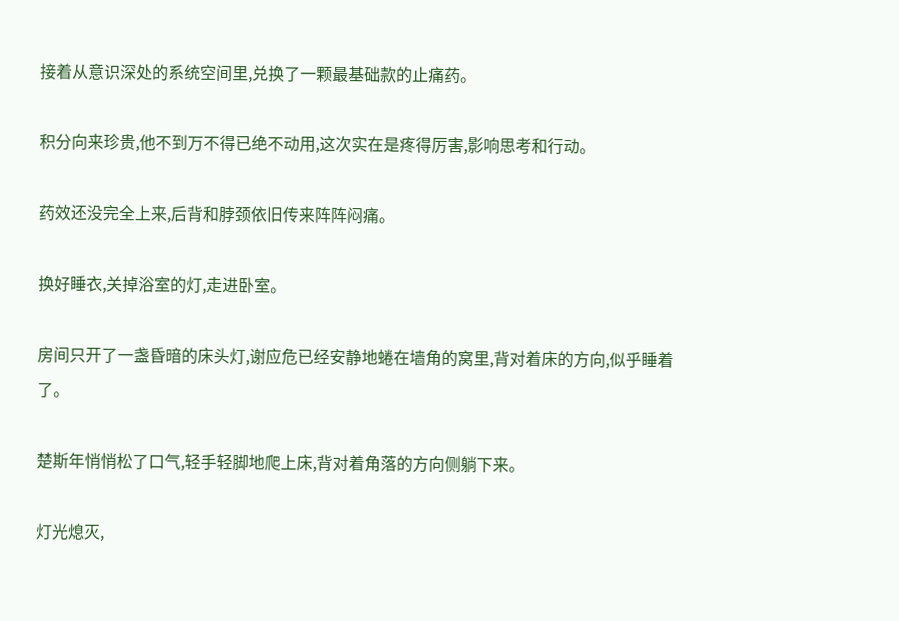接着从意识深处的系统空间里,兑换了一颗最基础款的止痛药。

积分向来珍贵,他不到万不得已绝不动用,这次实在是疼得厉害,影响思考和行动。

药效还没完全上来,后背和脖颈依旧传来阵阵闷痛。

换好睡衣,关掉浴室的灯,走进卧室。

房间只开了一盏昏暗的床头灯,谢应危已经安静地蜷在墙角的窝里,背对着床的方向,似乎睡着了。

楚斯年悄悄松了口气,轻手轻脚地爬上床,背对着角落的方向侧躺下来。

灯光熄灭,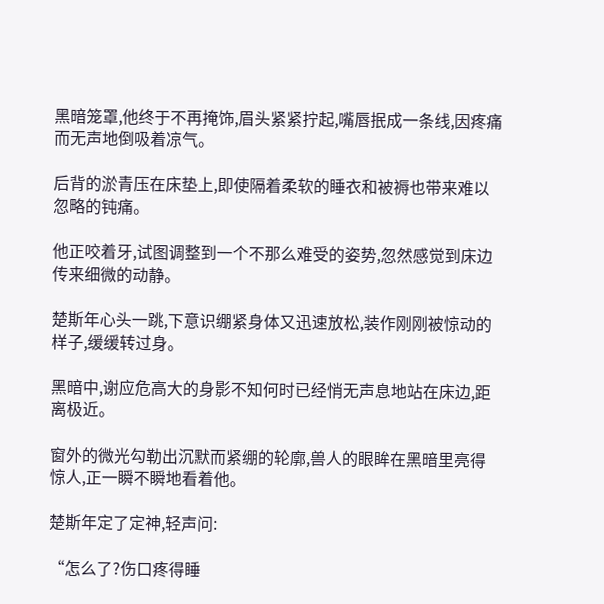黑暗笼罩,他终于不再掩饰,眉头紧紧拧起,嘴唇抿成一条线,因疼痛而无声地倒吸着凉气。

后背的淤青压在床垫上,即使隔着柔软的睡衣和被褥也带来难以忽略的钝痛。

他正咬着牙,试图调整到一个不那么难受的姿势,忽然感觉到床边传来细微的动静。

楚斯年心头一跳,下意识绷紧身体又迅速放松,装作刚刚被惊动的样子,缓缓转过身。

黑暗中,谢应危高大的身影不知何时已经悄无声息地站在床边,距离极近。

窗外的微光勾勒出沉默而紧绷的轮廓,兽人的眼眸在黑暗里亮得惊人,正一瞬不瞬地看着他。

楚斯年定了定神,轻声问:

“怎么了?伤口疼得睡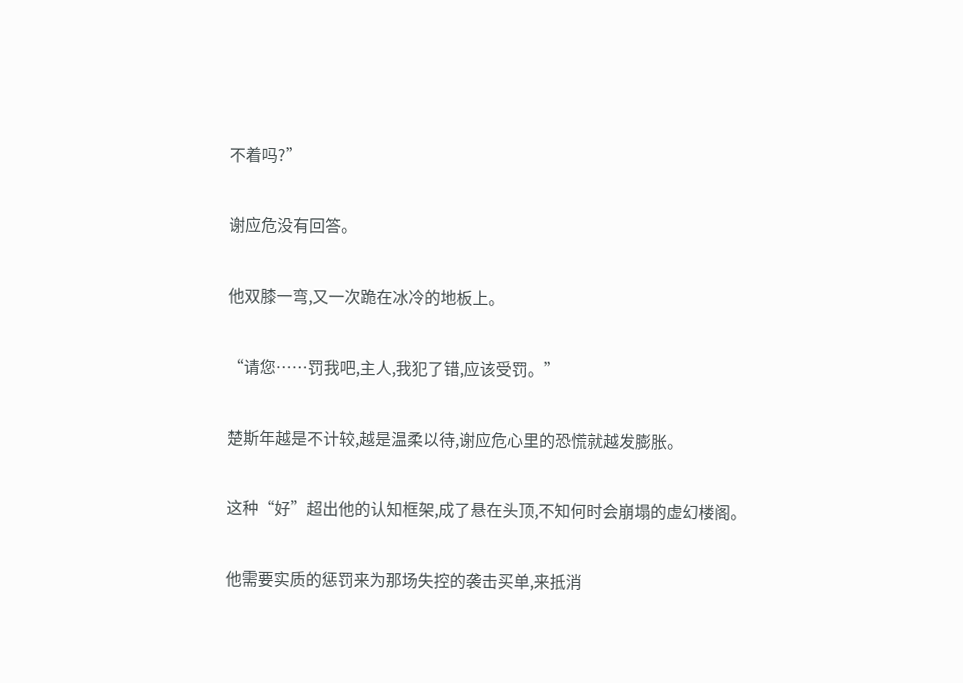不着吗?”

谢应危没有回答。

他双膝一弯,又一次跪在冰冷的地板上。

“请您……罚我吧,主人,我犯了错,应该受罚。”

楚斯年越是不计较,越是温柔以待,谢应危心里的恐慌就越发膨胀。

这种“好”超出他的认知框架,成了悬在头顶,不知何时会崩塌的虚幻楼阁。

他需要实质的惩罚来为那场失控的袭击买单,来抵消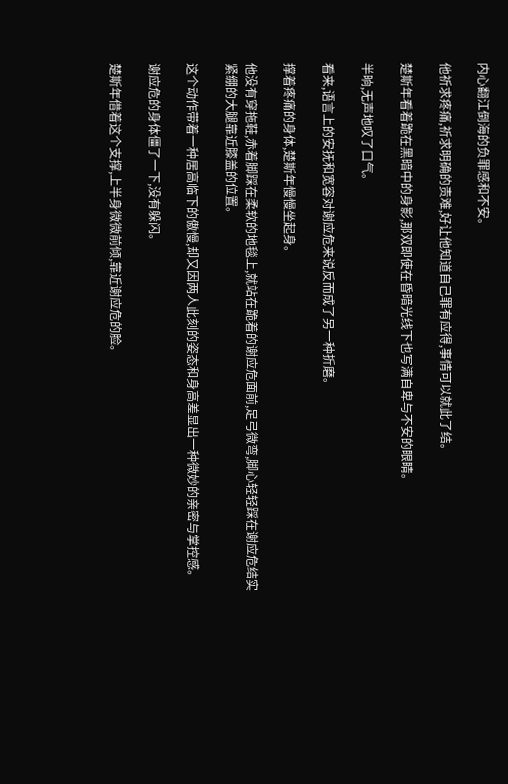内心翻江倒海的负罪感和不安。

他祈求疼痛,祈求明确的责难,好让他知道自己罪有应得,事情可以就此了结。

楚斯年看着跪在黑暗中的身影,那双即使在昏暗光线下也写满自卑与不安的眼睛。

半晌,无声地叹了口气。

看来,语言上的安抚和宽容对谢应危来说反而成了另一种折磨。

撑着疼痛的身体,楚斯年慢慢坐起身。

他没有穿拖鞋,赤着脚踩在柔软的地毯上,就站在跪着的谢应危面前,足弓微弯,脚心轻轻踩在谢应危结实紧绷的大腿靠近膝盖的位置。

这个动作带着一种居高临下的傲慢,却又因两人此刻的姿态和身高差显出一种微妙的亲密与掌控感。

谢应危的身体僵了一下,没有躲闪。

楚斯年借着这个支撑,上半身微微前倾,靠近谢应危的脸。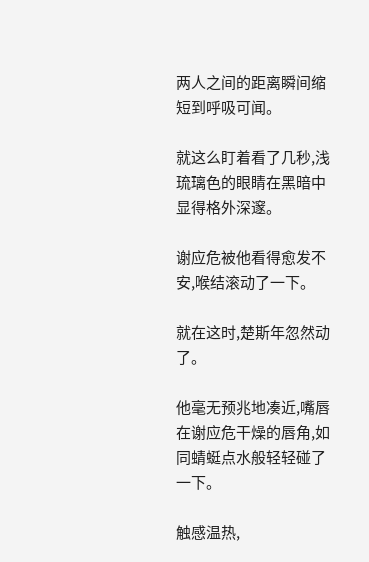两人之间的距离瞬间缩短到呼吸可闻。

就这么盯着看了几秒,浅琉璃色的眼睛在黑暗中显得格外深邃。

谢应危被他看得愈发不安,喉结滚动了一下。

就在这时,楚斯年忽然动了。

他毫无预兆地凑近,嘴唇在谢应危干燥的唇角,如同蜻蜓点水般轻轻碰了一下。

触感温热,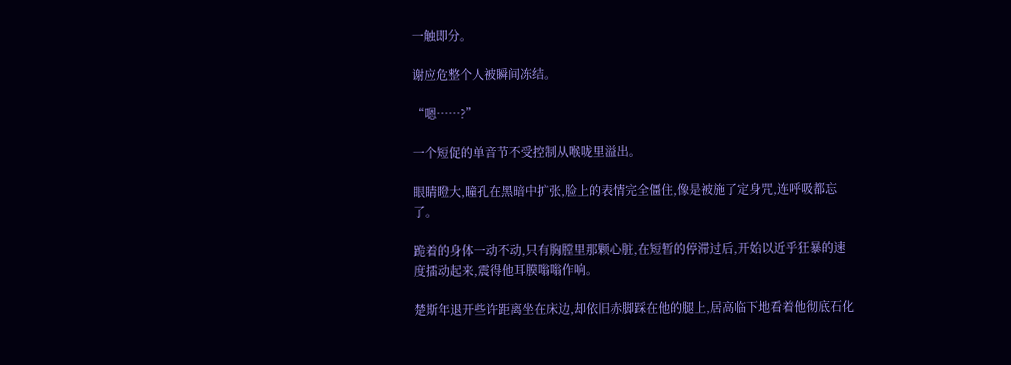一触即分。

谢应危整个人被瞬间冻结。

“嗯……?”

一个短促的单音节不受控制从喉咙里溢出。

眼睛瞪大,瞳孔在黑暗中扩张,脸上的表情完全僵住,像是被施了定身咒,连呼吸都忘了。

跪着的身体一动不动,只有胸膛里那颗心脏,在短暂的停滞过后,开始以近乎狂暴的速度擂动起来,震得他耳膜嗡嗡作响。

楚斯年退开些许距离坐在床边,却依旧赤脚踩在他的腿上,居高临下地看着他彻底石化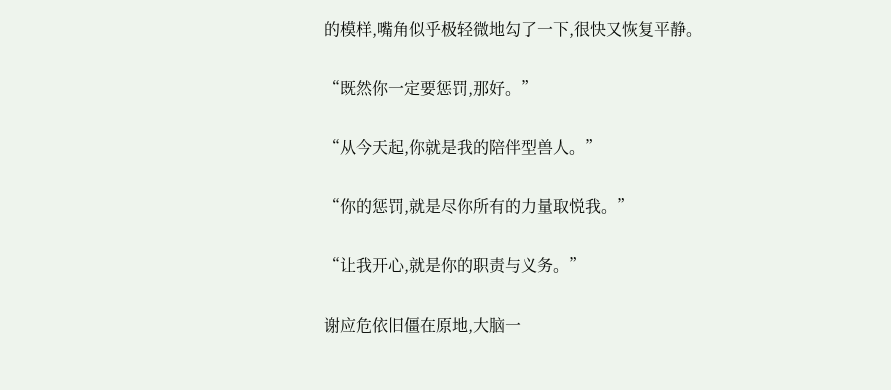的模样,嘴角似乎极轻微地勾了一下,很快又恢复平静。

“既然你一定要惩罚,那好。”

“从今天起,你就是我的陪伴型兽人。”

“你的惩罚,就是尽你所有的力量取悦我。”

“让我开心,就是你的职责与义务。”

谢应危依旧僵在原地,大脑一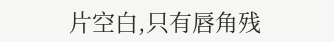片空白,只有唇角残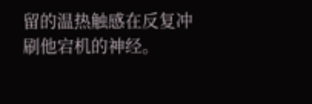留的温热触感在反复冲刷他宕机的神经。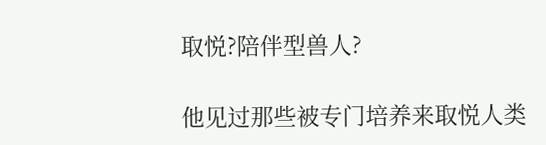取悦?陪伴型兽人?

他见过那些被专门培养来取悦人类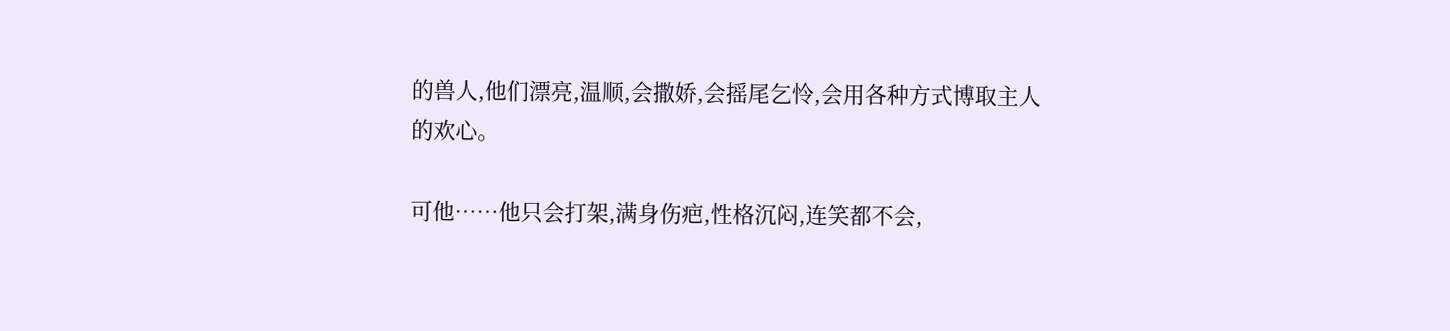的兽人,他们漂亮,温顺,会撒娇,会摇尾乞怜,会用各种方式博取主人的欢心。

可他……他只会打架,满身伤疤,性格沉闷,连笑都不会,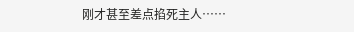刚才甚至差点掐死主人……